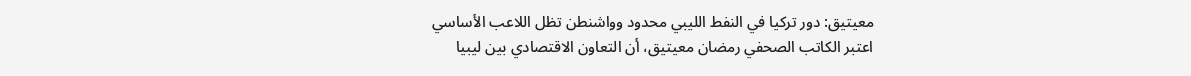معيتيق: دور تركيا في النفط الليبي محدود وواشنطن تظل اللاعب الأساسي
اعتبر الكاتب الصحفي رمضان معيتيق، أن التعاون الاقتصادي بين ليبيا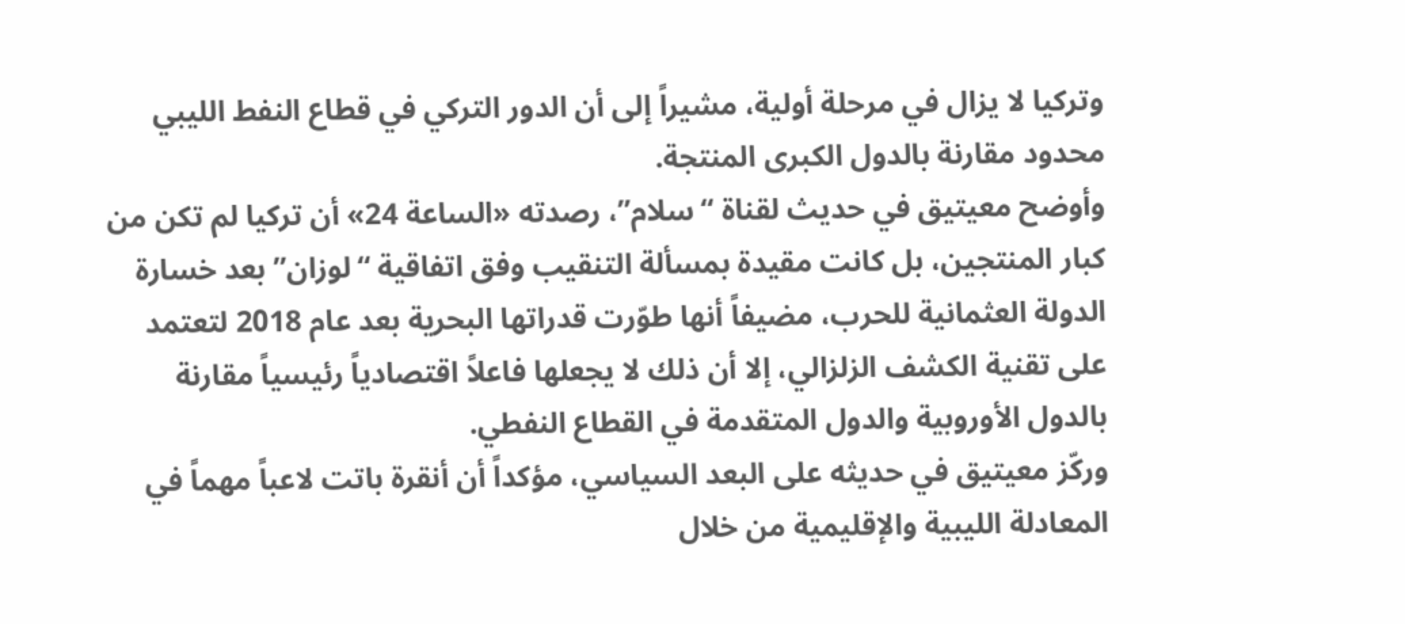وتركيا لا يزال في مرحلة أولية، مشيراً إلى أن الدور التركي في قطاع النفط الليبي محدود مقارنة بالدول الكبرى المنتجة.
وأوضح معيتيق في حديث لقناة “سلام”، رصدته «الساعة 24» أن تركيا لم تكن من كبار المنتجين، بل كانت مقيدة بمسألة التنقيب وفق اتفاقية “لوزان” بعد خسارة الدولة العثمانية للحرب، مضيفاً أنها طوّرت قدراتها البحرية بعد عام 2018 لتعتمد على تقنية الكشف الزلزالي، إلا أن ذلك لا يجعلها فاعلاً اقتصادياً رئيسياً مقارنة بالدول الأوروبية والدول المتقدمة في القطاع النفطي.
وركّز معيتيق في حديثه على البعد السياسي، مؤكداً أن أنقرة باتت لاعباً مهماً في المعادلة الليبية والإقليمية من خلال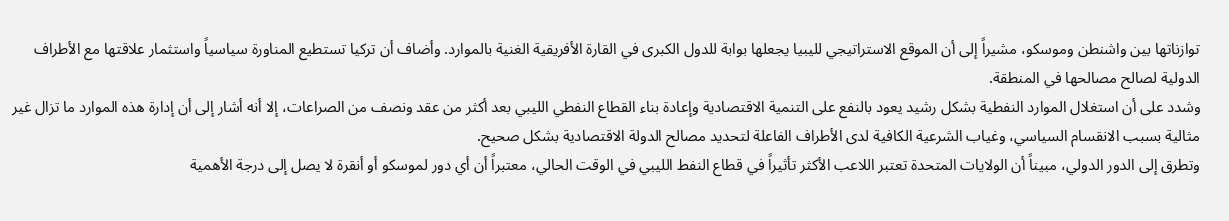توازناتها بين واشنطن وموسكو، مشيراً إلى أن الموقع الاستراتيجي لليبيا يجعلها بوابة للدول الكبرى في القارة الأفريقية الغنية بالموارد. وأضاف أن تركيا تستطيع المناورة سياسياً واستثمار علاقتها مع الأطراف الدولية لصالح مصالحها في المنطقة.
وشدد على أن استغلال الموارد النفطية بشكل رشيد يعود بالنفع على التنمية الاقتصادية وإعادة بناء القطاع النفطي الليبي بعد أكثر من عقد ونصف من الصراعات، إلا أنه أشار إلى أن إدارة هذه الموارد ما تزال غير مثالية بسبب الانقسام السياسي، وغياب الشرعية الكافية لدى الأطراف الفاعلة لتحديد مصالح الدولة الاقتصادية بشكل صحيح.
وتطرق إلى الدور الدولي، مبيناً أن الولايات المتحدة تعتبر اللاعب الأكثر تأثيراً في قطاع النفط الليبي في الوقت الحالي، معتبراً أن أي دور لموسكو أو أنقرة لا يصل إلى درجة الأهمية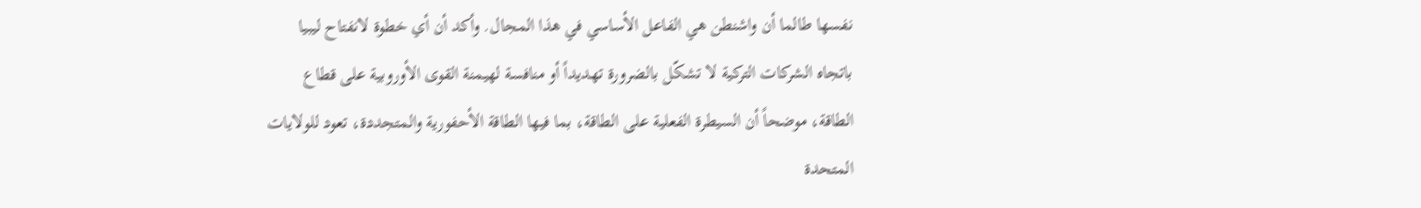نفسها طالما أن واشنطن هي الفاعل الأساسي في هذا المجال. وأكد أن أي خطوة لانفتاح ليبيا باتجاه الشركات التركية لا تشكّل بالضرورة تهديداً أو منافسة لهيمنة القوى الأوروبية على قطاع الطاقة، موضحاً أن السيطرة الفعلية على الطاقة، بما فيها الطاقة الأحفورية والمتجددة، تعود للولايات المتحدة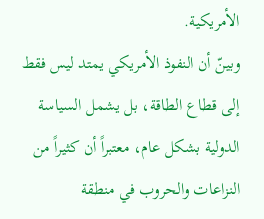الأمريكية.
وبينّ أن النفوذ الأمريكي يمتد ليس فقط إلى قطاع الطاقة، بل يشمل السياسة الدولية بشكل عام، معتبراً أن كثيراً من النزاعات والحروب في منطقة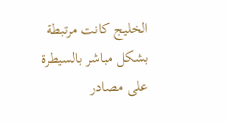الخليج كانت مرتبطة بشكل مباشر بالسيطرة على مصادر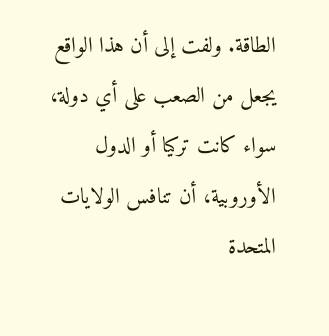الطاقة. ولفت إلى أن هذا الواقع يجعل من الصعب على أي دولة، سواء كانت تركيا أو الدول الأوروبية، أن تنافس الولايات المتحدة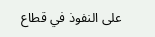على النفوذ في قطاع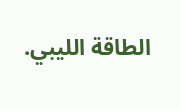الطاقة الليبي.